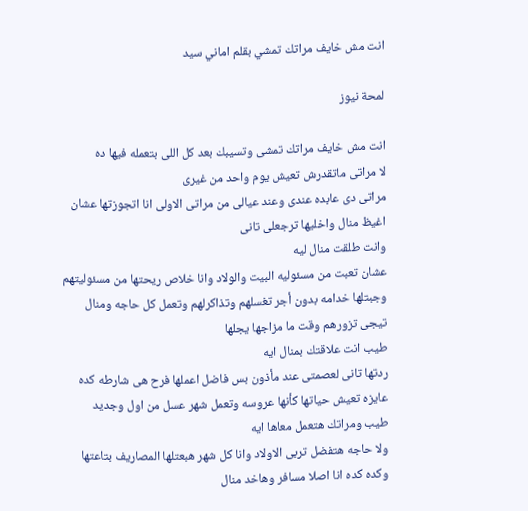انت مش خايف مراتك تمشي بقلم اماني سيد

لمحة نيوز

انت مش خايف مراتك تمشى وتسيبك بعد كل اللى بتعمله فيها ده
لا مراتى ماتقدرش تعيش يوم واحد من غيرى
مراتى دى عابده عندى وعند عيالى من مراتى الاولى انا اتجوزتها عشان اغيظ منال واخليها ترجعلى تانى
وانت طلقت منال ليه
عشان تعبت من مسئوليه البيت والولاد وانا خلاص ريحتها من مسئوليتهم وجبتلها خدامه بدون أجر تغسلهم وتذاكرلهم وتعمل كل حاجه ومنال تيجى تزورهم وقت ما مزاجها يجلها
طيب انت علاقتك بمنال ايه
ردتها تانى لعصمتى عند مأذون بس فاضل اعملها فرح هى شارطه كده عايزه تعيش حياتها كأنها عروسه وتعمل شهر عسل من اول وجديد
طيب ومراتك هتعمل معاها ايه
ولا حاجه هتفضل تربى الاولاد وانا كل شهر هبعتلها المصاريف بتاعتها وكده كده انا اصلا مسافر وهاخد منال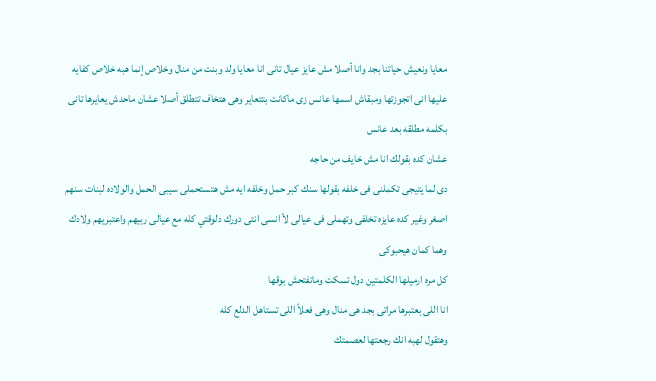معايا ونعيش حياتنا بجد وانا أصلا مش عايز عيال تانى انا معايا ولد وبنت من منال وخلاص إنما هبه خلاص كفايه عليها انى اتجوزتها ومبقاش اسمها عانس زى ماكانت بتتعاير وهى هتخاف تتطلق أصلا عشان ماحدش يعايرها تانى بكلمه مطلقه بعد عانس
عشان كده بقولك انا مش خايف من حاجه
دى لما يتيجى تكملنى فى خلفه بقولها سنك كبر حمل وخلفه ايه مش هتستحملى سيبى الحمل والولاده لبنات سنهم اصغر وغير كده عايزه تخلفى وتهملى فى عيالى لأ انسى انتى دورك دلوقتي كله مع عيالى ربيهم واعتبريهم ولادك وهما كمان هيحبوكى
كل مره ارميلها الكلمتين دول تسكت وماتفتحش بوقها
انا اللى بعتبرها مراتى بجد هى منال وهى فعلاً اللى تستاهل الدلع كله
وهتقول لهبه انك رجعتها لعصمتك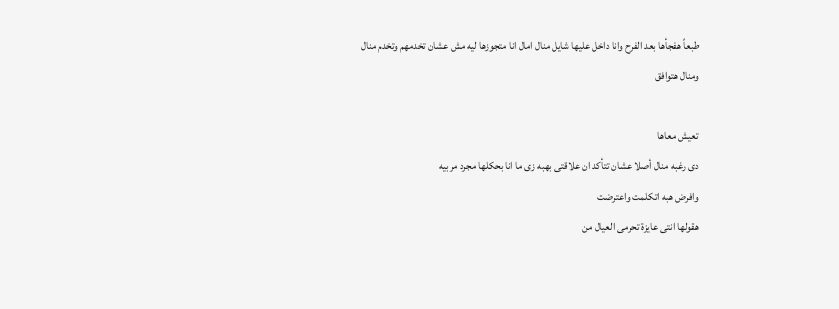طبعاً هفجأها بعد الفرح وانا داخل عليها شايل منال امال انا متجوزها ليه مش عشان تخدمهم وتخدم منال
ومنال هتوافق

تعيش معاها
دى رغبه منال أصلا عشان تتأكد ان علاقتى بهبه زى ما انا بحكلها مجرد مربيه
وافرض هبه اتكلمت واعترضت
هقولها انتى عايزة تحرمى العيال من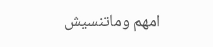امهم وماتنسيش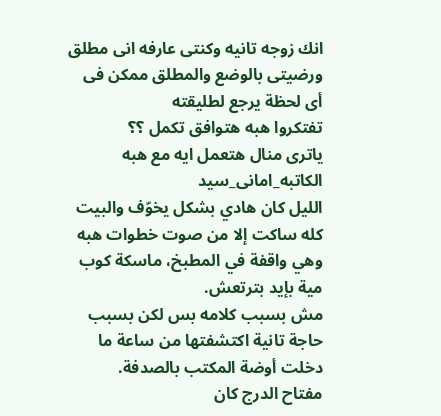انك زوجه تانيه وكنتى عارفه انى مطلق ورضيتى بالوضع والمطلق ممكن فى أى لحظة يرجع لطليقته
تفتكروا هبه هتوافق تكمل ؟؟
ياترى منال هتعمل ايه مع هبه
الكاتبه_امانى_سيد
الليل كان هادي بشكل يخوّف والبيت كله ساكت إلا من صوت خطوات هبه وهي واقفة في المطبخ، ماسكة كوب مية بإيد بترتعش.
مش بسبب كلامه بس لكن بسبب حاجة تانية اكتشفتها من ساعة ما دخلت أوضة المكتب بالصدفة.
مفتاح الدرج كان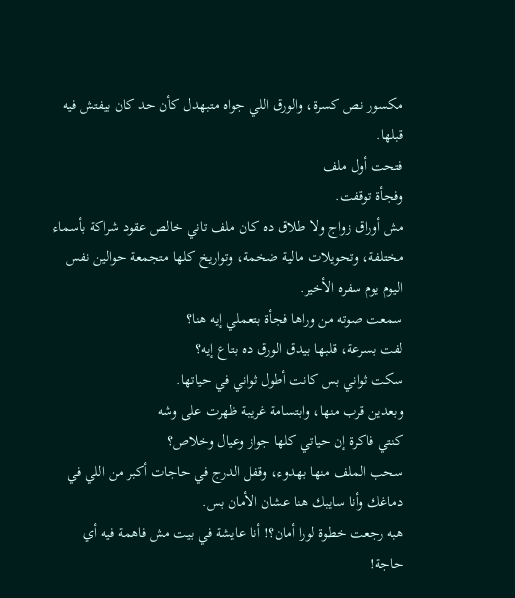مكسور نص كسرة، والورق اللي جواه متبهدل كأن حد كان بيفتش فيه قبلها.
فتحت أول ملف
وفجأة توقفت.
مش أوراق زواج ولا طلاق ده كان ملف تاني خالص عقود شراكة بأسماء مختلفة، وتحويلات مالية ضخمة، وتواريخ كلها متجمعة حوالين نفس اليوم يوم سفره الأخير.
سمعت صوته من وراها فجأة بتعملي إيه هنا؟
لفت بسرعة، قلبها بيدق الورق ده بتاع إيه؟
سكت ثواني بس كانت أطول ثواني في حياتها.
وبعدين قرب منها، وابتسامة غريبة ظهرت على وشه
كنتي فاكرة إن حياتي كلها جواز وعيال وخلاص؟
سحب الملف منها بهدوء، وقفل الدرج في حاجات أكبر من اللي في دماغك وأنا سايبك هنا عشان الأمان بس.
هبه رجعت خطوة لورا أمان؟! أنا عايشة في بيت مش فاهمة فيه أي حاجة!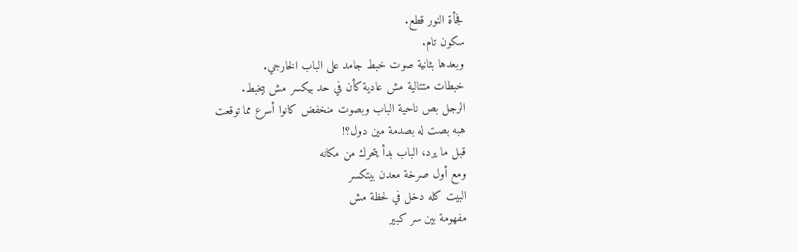فجأة النور قطع.
سكون تام.
وبعدها بثانية صوت خبط جامد على الباب الخارجي.
خبطات متتالية مش عادية كأن في حد بيكسر مش بيخبط.
الرجل بص ناحية الباب وبصوت منخفض كانوا أسرع مما توقعت
هبه بصت له بصدمة مين دول؟!
قبل ما يرد، الباب بدأ يتحرك من مكانه
ومع أول صرخة معدن بيتكسر
البيت كله دخل في لحظة مش
مفهومة بين سر كبير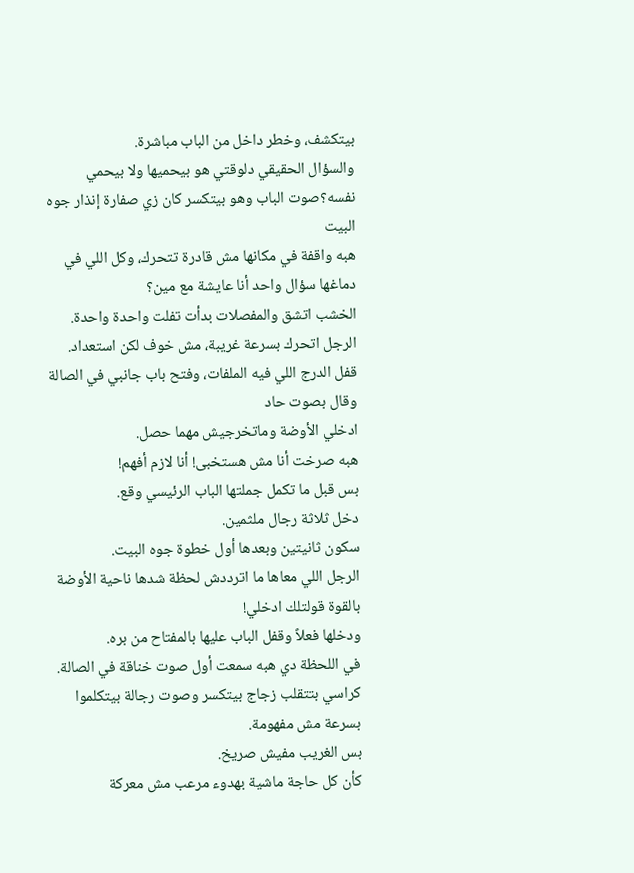بيتكشف، وخطر داخل من الباب مباشرة.
والسؤال الحقيقي دلوقتي هو بيحميها ولا بيحمي نفسه؟صوت الباب وهو بيتكسر كان زي صفارة إنذار جوه البيت
هبه واقفة في مكانها مش قادرة تتحرك، وكل اللي في دماغها سؤال واحد أنا عايشة مع مين؟
الخشب اتشق والمفصلات بدأت تفلت واحدة واحدة.
الرجل اتحرك بسرعة غريبة، مش خوف لكن استعداد.
قفل الدرج اللي فيه الملفات، وفتح باب جانبي في الصالة وقال بصوت حاد
ادخلي الأوضة وماتخرجيش مهما حصل.
هبه صرخت أنا مش هستخبى! أنا لازم أفهم!
بس قبل ما تكمل جملتها الباب الرئيسي وقع.
دخل ثلاثة رجال ملثمين.
سكون ثانيتين وبعدها أول خطوة جوه البيت.
الرجل اللي معاها ما اترددش لحظة شدها ناحية الأوضة بالقوة قولتلك ادخلي!
ودخلها فعلاً وقفل الباب عليها بالمفتاح من بره.
في اللحظة دي هبه سمعت أول صوت خناقة في الصالة.
كراسي بتتقلب زجاج بيتكسر وصوت رجالة بيتكلموا بسرعة مش مفهومة.
بس الغريب مفيش صريخ.
كأن كل حاجة ماشية بهدوء مرعب مش معركة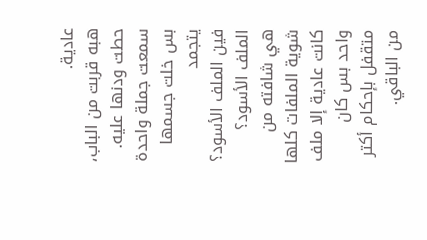عادية.
هبه قربت من الباب، حطت ودنها عليه.
سمعت جملة واحدة بس خلت جسمها يتجمد
فين الملف الأسود؟
الملف الأسود؟
هي شافته من شوية الملفات كلها كانت عادية إلا ملف واحد بس كان متقفل بإحكام أكتر من الباقي.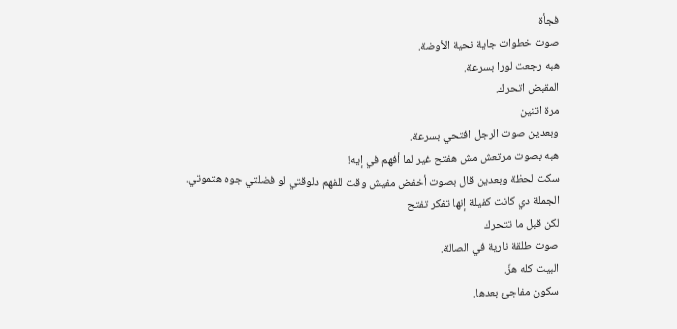فجأة
صوت خطوات جاية نحية الأوضة.
هبه رجعت لورا بسرعة.
المقبض اتحرك.
مرة اتنين
وبعدين صوت الرجل افتحي بسرعة.
هبه بصوت مرتعش مش هفتح غير لما أفهم في إيه!
سكت لحظة وبعدين قال بصوت أخفض مفيش وقت للفهم دلوقتي لو فضلتي جوه هتموتي.
الجملة دي كانت كفيلة إنها تفكر تفتح
لكن قبل ما تتحرك
صوت طلقة نارية في الصالة.
البيت كله هزّ.
سكون مفاجئ بعدها.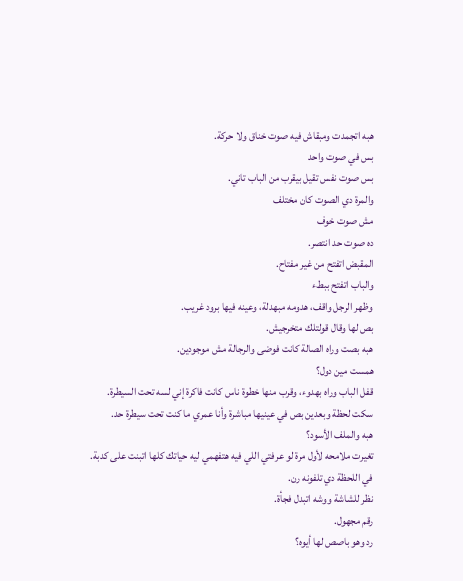هبه اتجمدت ومبقاش فيه صوت خناق ولا حركة.
بس في صوت واحد
بس صوت نفس تقيل بيقرب من الباب تاني.
والمرة دي الصوت كان مختلف
مش صوت خوف
ده صوت حد انتصر.
المقبض اتفتح من غير مفتاح.
والباب اتفتح ببطء
وظهر الرجل واقف، هدومه مبهدلة، وعينه فيها برود غريب.
بص لها وقال قولتلك متخرجيش.
هبه بصت وراه الصالة كانت فوضى والرجالة مش موجودين.
همست مين دول؟
قفل الباب وراه بهدوء، وقرب منها خطوة ناس كانت فاكرة إني لسه تحت السيطرة.
سكت لحظة وبعدين بص في عينيها مباشرة وأنا عمري ما كنت تحت سيطرة حد.
هبه والملف الأسود؟
تغيرت ملامحه لأول مرة لو عرفتي اللي فيه هتفهمي ليه حياتك كلها اتبنت على كدبة.
في اللحظة دي تلفونه رن.
نظر للشاشة ووشه اتبدل فجأة.
رقم مجهول.
رد وهو باصص لها أيوه؟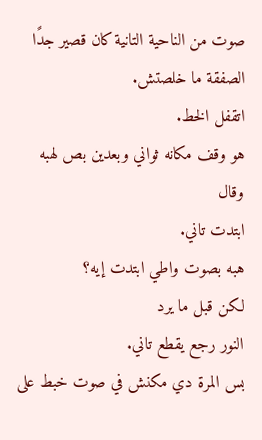صوت من الناحية التانية كان قصير جدًا الصفقة ما خلصتش.
اتقفل الخط.
هو وقف مكانه ثواني وبعدين بص لهبه وقال
ابتدت تاني.
هبه بصوت واطي ابتدت إيه؟
لكن قبل ما يرد
النور رجع يقطع تاني.
بس المرة دي مكنش في صوت خبط على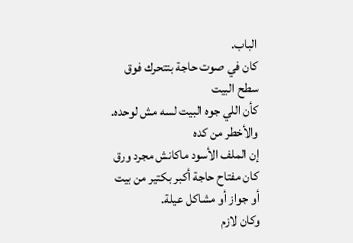الباب.
كان في صوت حاجة بتتحرك فوق سطح البيت
كأن اللي جوه البيت لسه مش لوحده.
والأخطر من كده
إن الملف الأسود ماكانش مجرد ورق
كان مفتاح حاجة أكبر بكتير من بيت أو جواز أو مشاكل عيلة.
وكان لازم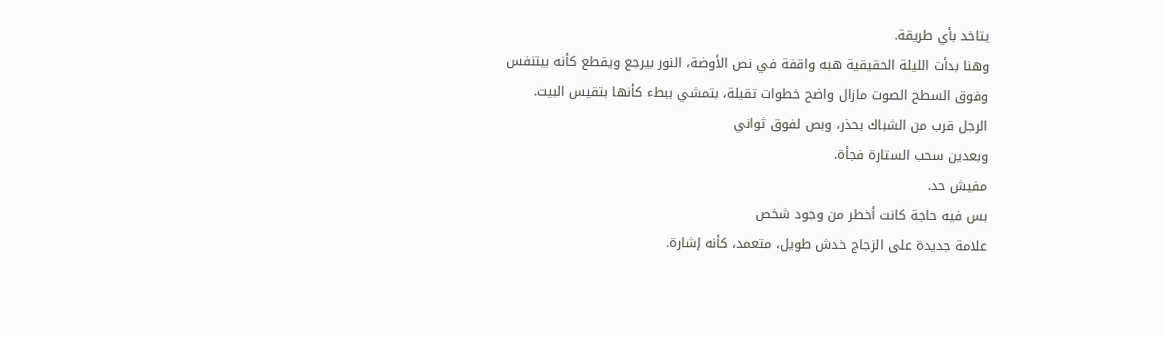يتاخد بأي طريقة.
وهنا بدأت الليلة الحقيقية هبه واقفة في نص الأوضة، النور بيرجع ويقطع كأنه بيتنفس
وفوق السطح الصوت مازال واضح خطوات تقيلة، بتمشي ببطء كأنها بتقيس البيت.
الرجل قرب من الشباك بحذر، وبص لفوق ثواني
وبعدين سحب الستارة فجأة.
مفيش حد.
بس فيه حاجة كانت أخطر من وجود شخص
علامة جديدة على الزجاج خدش طويل، متعمد، كأنه إشارة.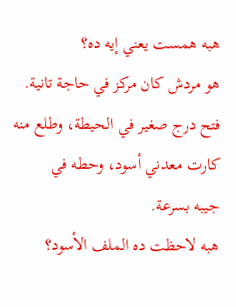هبه همست يعني إيه ده؟
هو مردش كان مركز في حاجة تانية.
فتح درج صغير في الحيطة، وطلع منه كارت معدني أسود، وحطه في
جيبه بسرعة.
هبه لاحظت ده الملف الأسود؟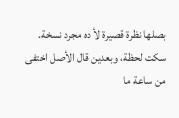بصلها نظرة قصيرة لأ ده مجرد نسخة.
سكت لحظة، وبعدين قال الأصل اختفى من ساعة ما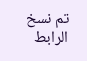تم نسخ الرابط